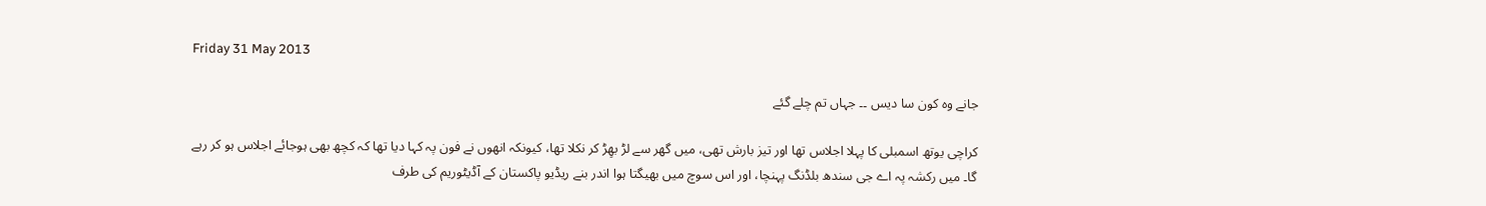Friday 31 May 2013

جانے وہ کون سا دیس ۔۔ جہاں تم چلے گئے

کراچی یوتھ اسمبلی کا پہلا اجلاس تھا اور تیز بارش تھی، میں گھر سے لڑ بھِڑ کر نکلا تھا، کیونکہ انھوں نے فون پہ کہا دیا تھا کہ کچھ بھی ہوجائے اجلاس ہو کر رہے گا۔ میں رکشہ پہ اے جی سندھ بلڈنگ پہنچا، اور اس سوچ میں بھیگتا ہوا اندر بنے ریڈیو پاکستان کے آڈیٹوریم کی طرف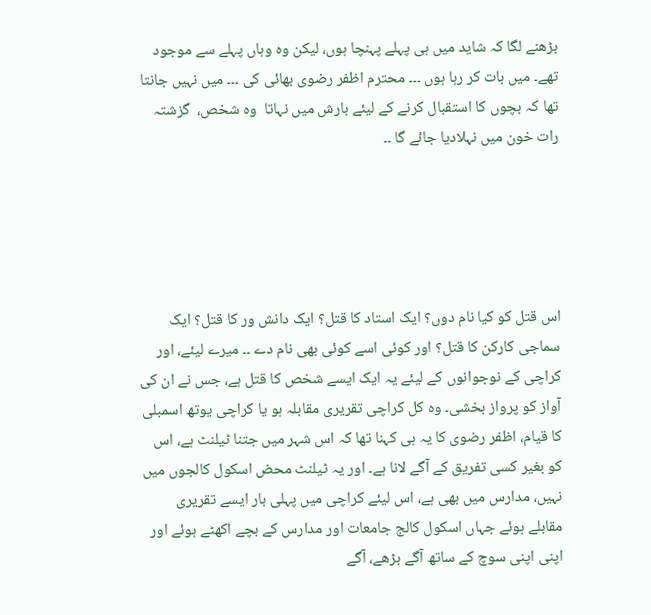بڑھنے لگا کہ شاید میں ہی پہلے پہنچا ہوں، لیکن وہ وہاں پہلے سے موجود تھے۔ میں بات کر رہا ہوں ۔۔۔ محترم اظفر رضوی بھائی کی ۔۔۔ میں نہیں جانتا تھا کہ بچوں کا استقبال کرنے کے لیئے بارش میں نہاتا  وہ شخص،  گزشتہ رات خون میں نہلادیا جائے گا ۔۔





اس قتل کو کیا نام دوں؟ ایک استاد کا قتل؟ ایک دانش ور کا قتل؟ ایک سماجی کارکن کا قتل؟ اور کوئی اسے کوئی بھی نام دے ۔۔ میرے لیئے، اور کراچی کے نوجوانوں کے لیئے یہ ایک ایسے شخص کا قتل ہے، جس نے ان کی آواز کو پرواز بخشی۔ وہ کل کراچی تقریری مقابلہ ہو یا کراچی یوتھ اسمبلی کا قیام، اظفر رضوی کا یہ ہی کہنا تھا کہ اس شہر میں جتنا ٹیلنٹ ہے، اس کو بغیر کسی تفریق کے آگے لانا ہے۔ اور یہ ٹیلنٹ محض اسکول کالجوں میں نہیں، مدارس میں بھی ہے، اس لیئے کراچی میں پہلی بار ایسے تقریری مقابلے ہوئے جہاں اسکول کالج جامعات اور مدارس کے بچے اکھٹے ہوئے اور اپنی اپنی سوچ کے ساتھ آگے بڑھے، آگے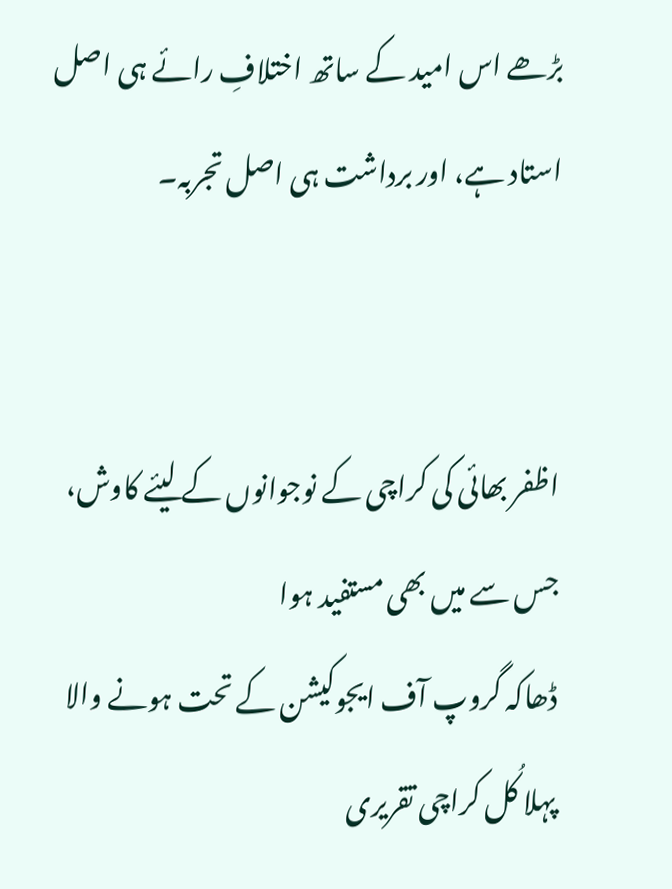بڑھے اس امید کے ساتھ اختلافِ رائے ہی اصل استاد ہے، اور برداشت ہی اصل تجربہ۔


اظفر بھائی کی کراچی کے نوجوانوں کے لیئے کاوش، جس سے میں بھی مستفید ہوا
ڈھاکہ گروپ آف ایجوکیشن کے تحت ہونے والا
پہلا کُل کراچی تقریری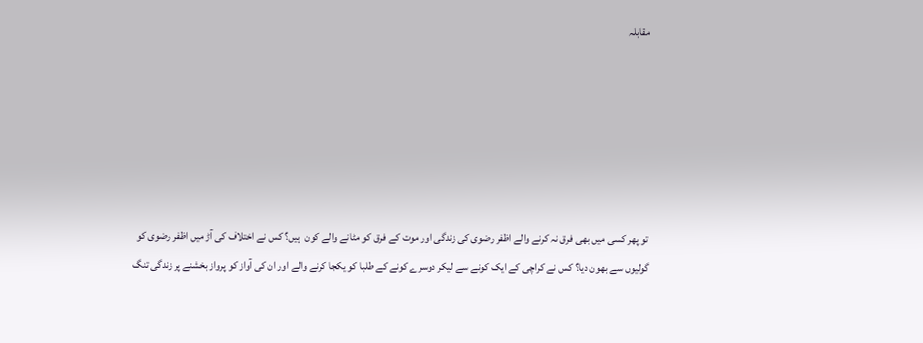مقابلہ






تو پھر کسی میں بھی فرق نہ کرنے والے اظفر رضوی کی زندگی اور موت کے فرق کو مٹانے والے کون  ہیں؟ کس نے اختلاف کی آڑ میں اظفر رضوی کو گولیوں سے بھون دیا؟ کس نے کراچی کے ایک کونے سے لیکر دوسرے کونے کے طلبا کو یکجا کرنے والے اور ان کی آواز کو پرواز بخشنے پر زندگی تنگ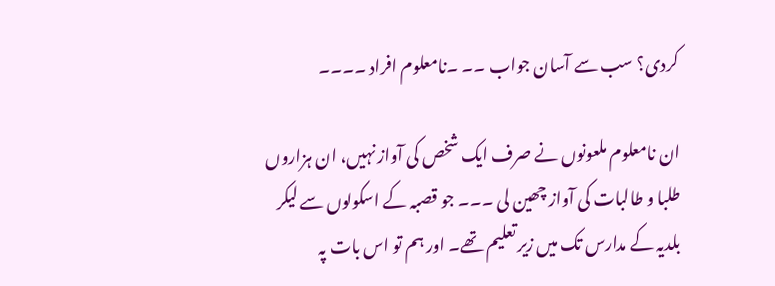کردی؟ سب سے آسان جواب ۔۔ ۔نامعلوم افراد ۔۔۔۔

ان نامعلوم ملعونوں نے صرف ایک شخص کی آواز نہیں، ان ہزاروں طلبا و طالبات کی آواز چھین لی ۔۔۔ جو قصبہ کے اسکولوں سے لیکر بلدیہ کے مدارس تک میں زیر تعلیم تھے۔ اور ہم تو اس بات پہ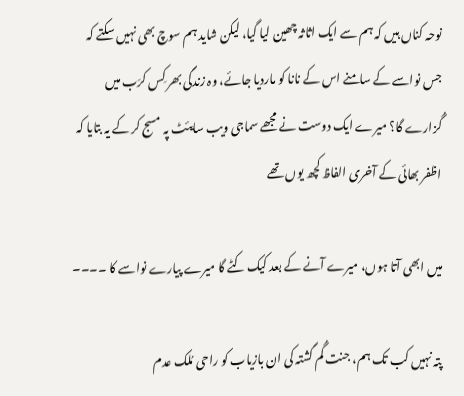نوحہ کناں ہیں کہ ہم سے ایک اثاثہ چھین لیا گیا، لیکن شاید ہم سوچ بھی نہیں سکتے کہ جس نواسے کے سامنے اس کے نانا کو ماردیا جائے، وہ زندگی بھر کِس کرَب میں گُزارے گا؟ میرے ایک دوست نے مجھے سماجی ویب سایئٹ پہ مسج کر کے یہ بتایا کہ اظفر بھائی کے آخری الفاظ کچھ یوں تھے

میں ابھی آتا ہوں، میرے آنے کے بعد کیک کٹے گا میرے پیارے نواسے کا ۔۔۔۔

پتہ نہیں کب تک ہم، جنت گُم گشتہ کی ان بازیاب کو راحی مُلک عدم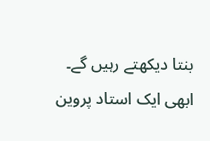بنتا دیکھتے رہیں گے۔ ابھی ایک استاد پروین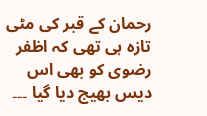رحمان کے قبر کی مٹی تازہ ہی تھی کہ اظفر رضوی کو بھی اس دیس بھیج دیا گیا ۔۔۔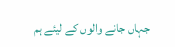جہاں جانے والوں کے لیئے ہم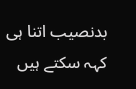بدنصیب اتنا ہی کہہ سکتے ہیں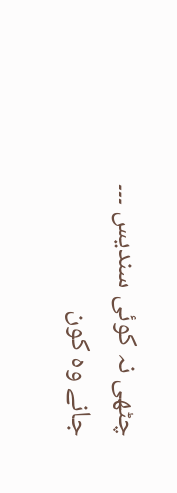چٹھی نہ کوئی سندیس ۔۔۔ جانے وہ کون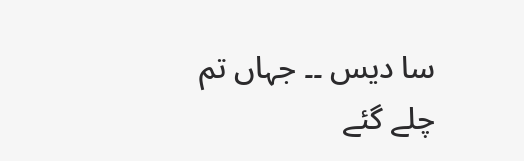سا دیس ۔۔ جہاں تم چلے گئے